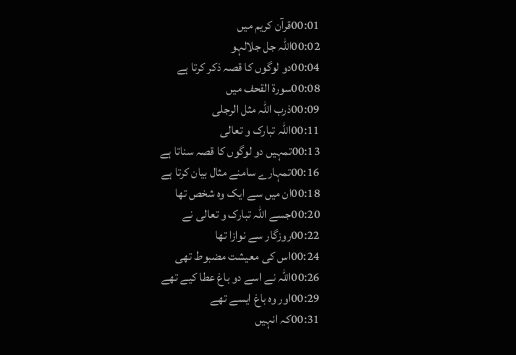00:01قرآن کریم میں
00:02اللہ جل جلالہو
00:04دو لوگوں کا قصہ ذکر کرتا ہے
00:08سورة القحف میں
00:09ذرب اللہ مثل الرجلی
00:11اللہ تبارک و تعالی
00:13تمہیں دو لوگوں کا قصہ سناتا ہے
00:16تمہارے سامنے مثال بیان کرتا ہے
00:18ان میں سے ایک وہ شخص تھا
00:20جسے اللہ تبارک و تعالی نے
00:22روزگار سے نوازا تھا
00:24اس کی معیشت مضبوط تھی
00:26اللہ نے اسے دو باغ عطا کیے تھے
00:29اور وہ باغ ایسے تھے
00:31کہ انہیں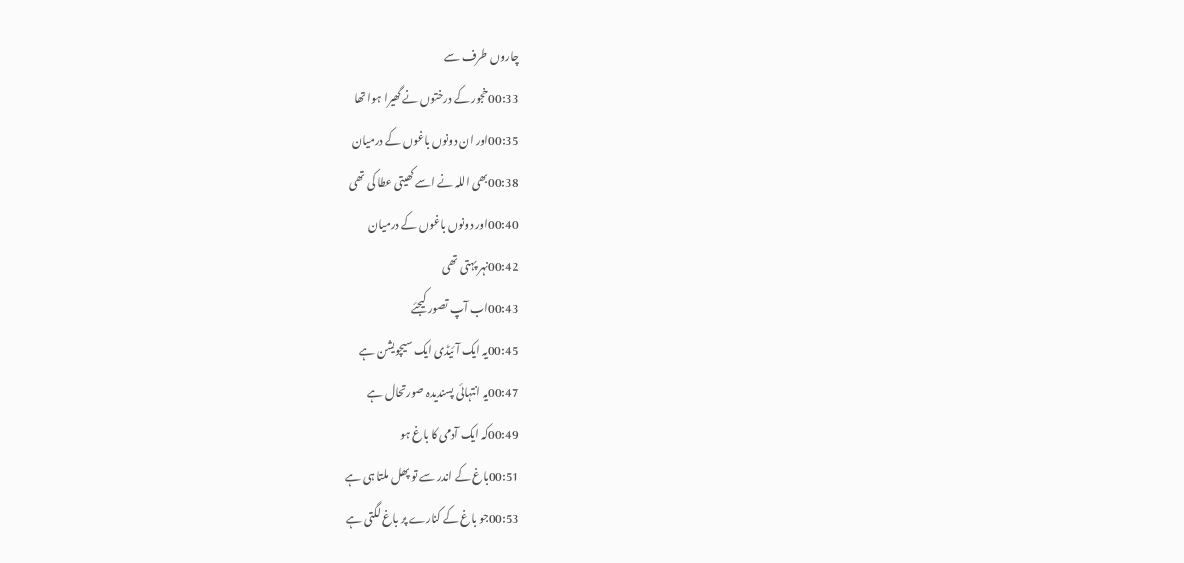چاروں طرف سے
00:33خجور کے درختوں نے گھیرا ہوا تھا
00:35اور ان دونوں باغوں کے درمیان
00:38بھی اللہ نے اسے کھیتی عطا کی تھی
00:40اور دونوں باغوں کے درمیان
00:42نہر پہتی تھی
00:43اب آپ تصور کیجئے
00:45یہ ایک آئیڈی ایک سیچویشن ہے
00:47یہ انتہائی پسندیدہ صورتحال ہے
00:49کہ ایک آدمی کا باغ ہو
00:51باغ کے اندر سے تو پھل ملتا ہی ہے
00:53جو باغ کے کنارے پر باغ لگتی ہے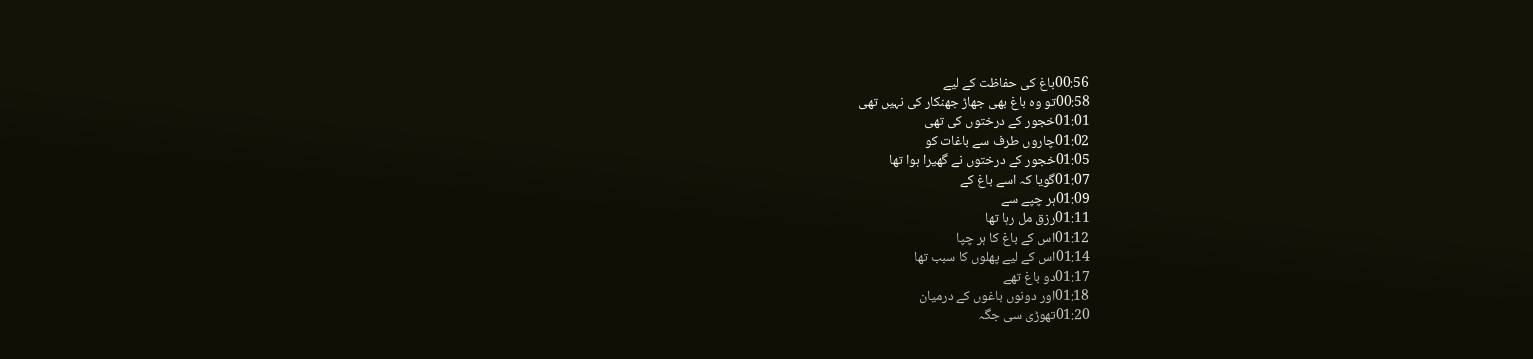00:56باغ کی حفاظت کے لیے
00:58تو وہ باغ بھی جھاڑ جھنکار کی نہیں تھی
01:01خجور کے درختوں کی تھی
01:02چاروں طرف سے باغات کو
01:05خجور کے درختوں نے گھیرا ہوا تھا
01:07گویا کہ اسے باغ کے
01:09ہر چپے سے
01:11رزق مل رہا تھا
01:12اس کے باغ کا ہر چپا
01:14اس کے لیے پھلوں کا سبب تھا
01:17دو باغ تھے
01:18اور دونوں باغوں کے درمیان
01:20تھوڑی سی جگہ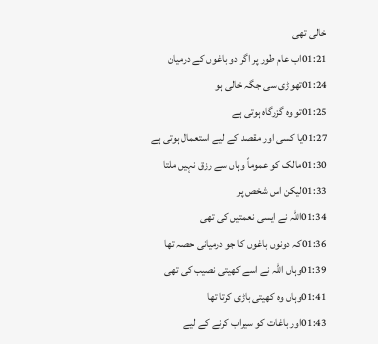خالی تھی
01:21اب عام طور پر اگر دو باغوں کے درمیان
01:24تھوڑی سی جگہ خالی ہو
01:25تو وہ گزرگاہ ہوتی ہے
01:27یا کسی اور مقصد کے لیے استعمال ہوتی ہے
01:30مالک کو عموماً وہاں سے رزق نہیں ملتا
01:33لیکن اس شخص پر
01:34اللہ نے ایسی نعمتیں کی تھی
01:36کہ دونوں باغوں کا جو درمیانی حصہ تھا
01:39وہاں اللہ نے اسے کھیتی نصیب کی تھی
01:41وہاں وہ کھیتی باڑی کرتا تھا
01:43اور باغات کو سیراب کرنے کے لیے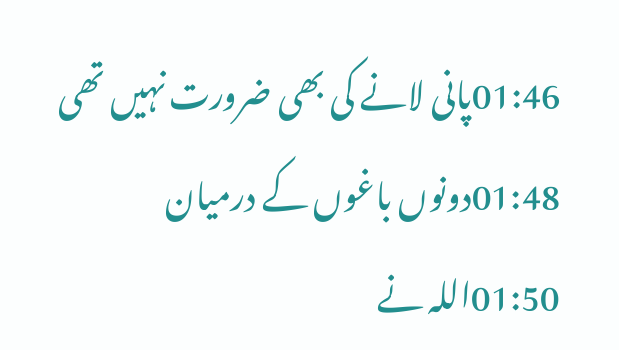01:46پانی لانے کی بھی ضرورت نہیں تھی
01:48دونوں باغوں کے درمیان
01:50اللہ نے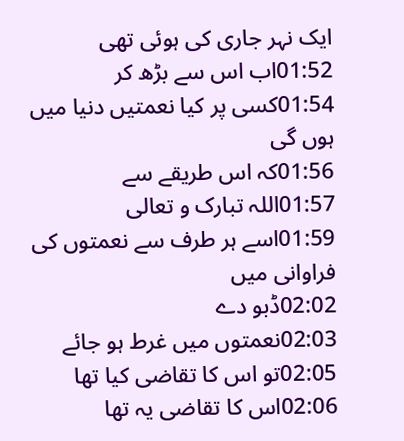ایک نہر جاری کی ہوئی تھی
01:52اب اس سے بڑھ کر
01:54کسی پر کیا نعمتیں دنیا میں ہوں گی
01:56کہ اس طریقے سے
01:57اللہ تبارک و تعالی
01:59اسے ہر طرف سے نعمتوں کی فراوانی میں
02:02ڈبو دے
02:03نعمتوں میں غرط ہو جائے
02:05تو اس کا تقاضی کیا تھا
02:06اس کا تقاضی یہ تھا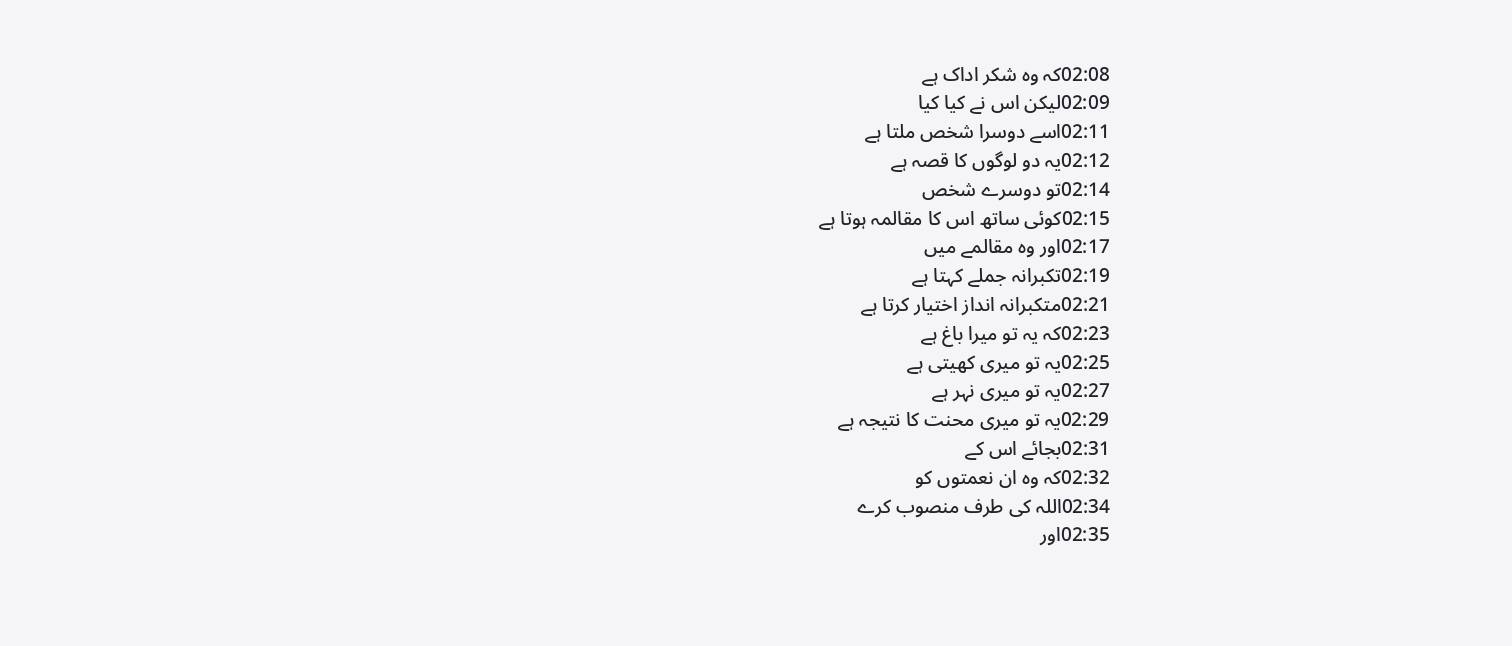02:08کہ وہ شکر اداک ہے
02:09لیکن اس نے کیا کیا
02:11اسے دوسرا شخص ملتا ہے
02:12یہ دو لوگوں کا قصہ ہے
02:14تو دوسرے شخص
02:15کوئی ساتھ اس کا مقالمہ ہوتا ہے
02:17اور وہ مقالمے میں
02:19تکبرانہ جملے کہتا ہے
02:21متکبرانہ انداز اختیار کرتا ہے
02:23کہ یہ تو میرا باغ ہے
02:25یہ تو میری کھیتی ہے
02:27یہ تو میری نہر ہے
02:29یہ تو میری محنت کا نتیجہ ہے
02:31بجائے اس کے
02:32کہ وہ ان نعمتوں کو
02:34اللہ کی طرف منصوب کرے
02:35اور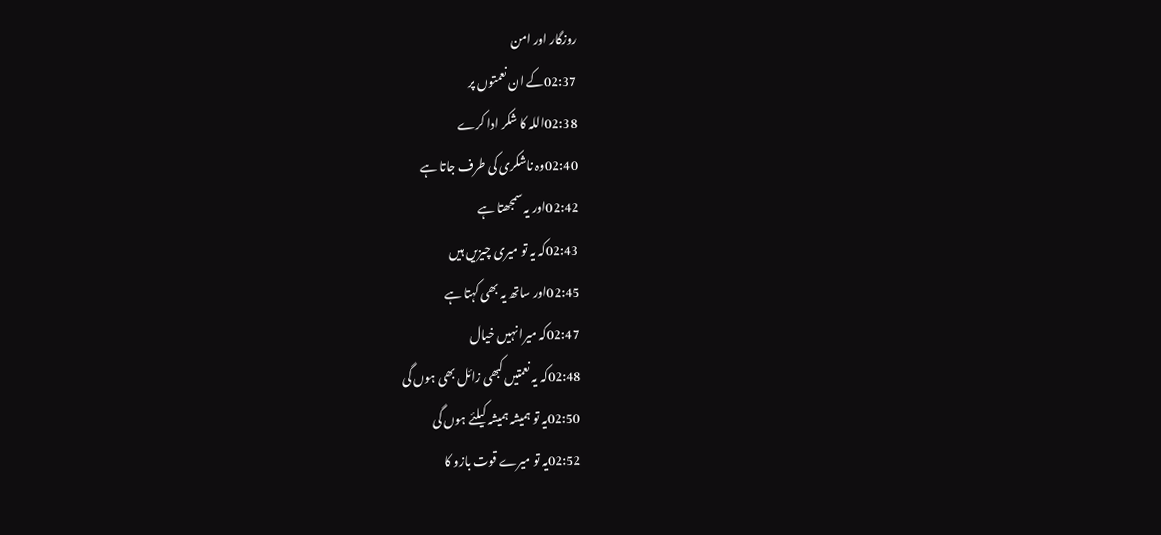روزگار اور امن
02:37کے ان نعمتوں پر
02:38اللہ کا شکر ادا کرے
02:40وہ ناشکری کی طرف جاتا ہے
02:42اور یہ سمجھتا ہے
02:43کہ یہ تو میری چیزیں ہیں
02:45اور ساتھ یہ بھی کہتا ہے
02:47کہ میرا نہیں خیال
02:48کہ یہ نعمتیں کبھی زائل بھی ہوں گی
02:50یہ تو ہمیشہ ہمیشہ کیلئے ہوں گی
02:52یہ تو میرے قوت بازو کا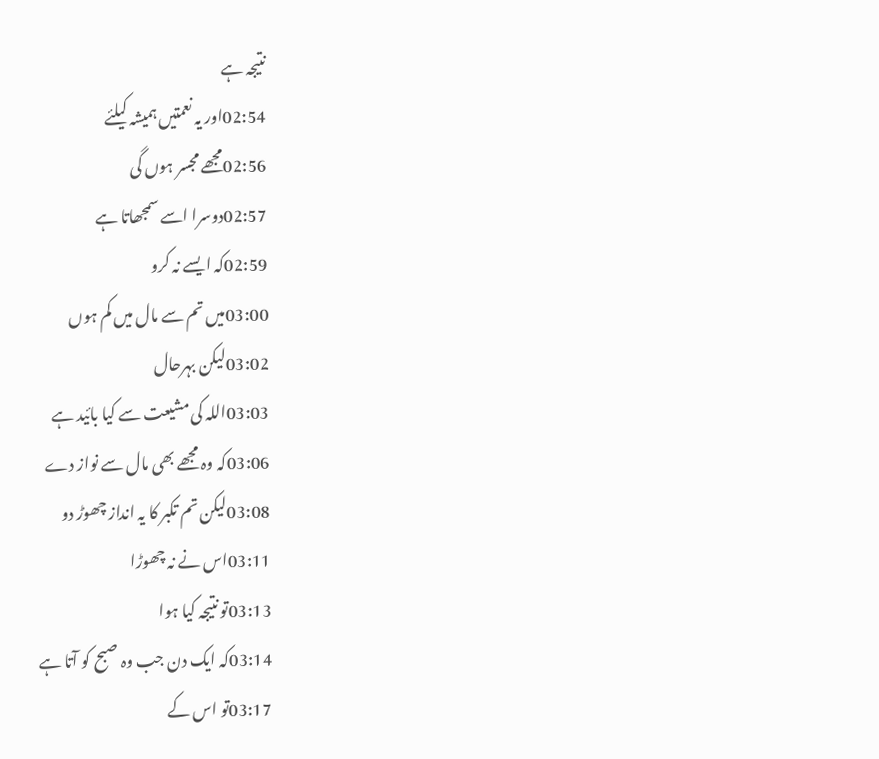نتیجہ ہے
02:54اور یہ نعمتیں ہمیشہ کیلئے
02:56مجھے مجسر ہوں گی
02:57دوسرا اسے سمجھاتا ہے
02:59کہ ایسے نہ کرو
03:00میں تم سے مال میں کم ہوں
03:02لیکن بہرحال
03:03اللہ کی مشیعت سے کیا بائید ہے
03:06کہ وہ مجھے بھی مال سے نواز دے
03:08لیکن تم تکبر کا یہ انداز چھوڑ دو
03:11اس نے نہ چھوڑا
03:13تو نتیجہ کیا ہوا
03:14کہ ایک دن جب وہ صبح کو آتا ہے
03:17تو اس کے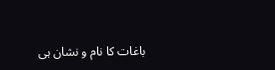باغات کا نام و نشان ہی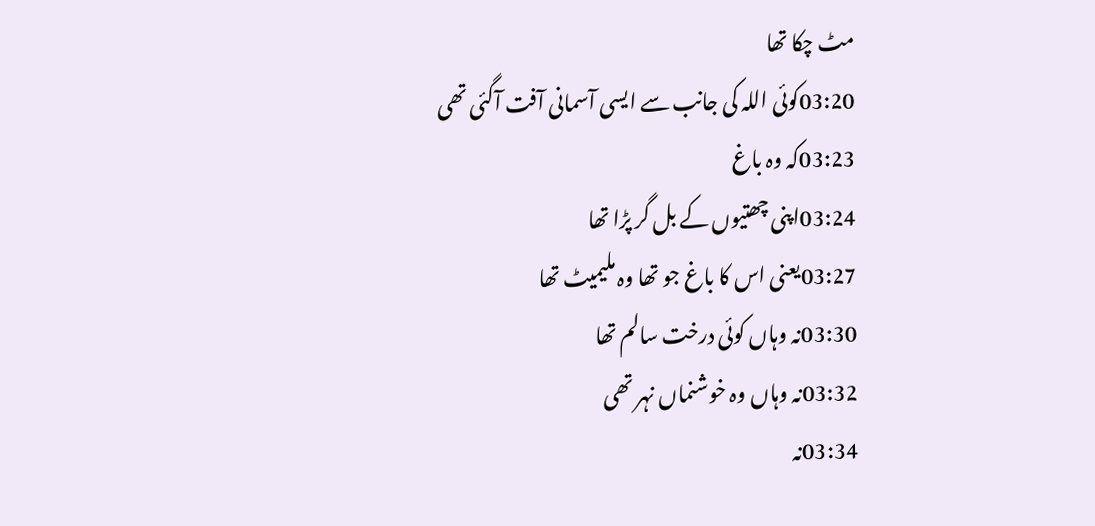مٹ چکا تھا
03:20کوئی اللہ کی جانب سے ایسی آسمانی آفت آگئی تھی
03:23کہ وہ باغ
03:24اپنی چھتیوں کے بل گر پڑا تھا
03:27یعنی اس کا باغ جو تھا وہ ملیمیٹ تھا
03:30نہ وہاں کوئی درخت سالم تھا
03:32نہ وہاں وہ خوشنماں نہر تھی
03:34نہ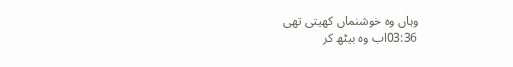وہاں وہ خوشنماں کھیتی تھی
03:36اب وہ بیٹھ کر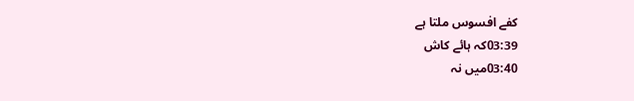کفے افسوس ملتا ہے
03:39کہ ہائے کاش
03:40میں نہ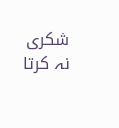شکری نہ کرتا